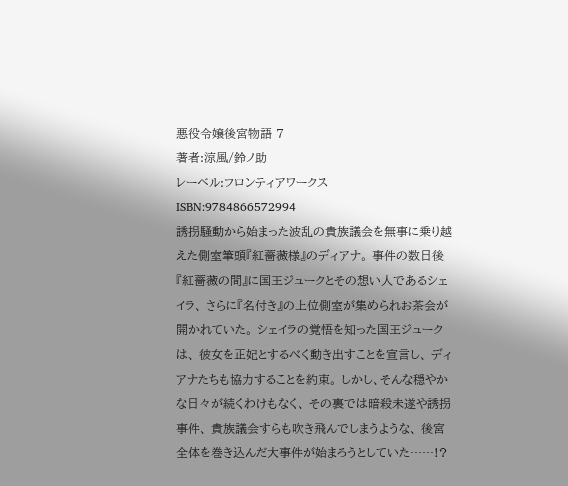悪役令嬢後宮物語 7
著者:涼風/鈴ノ助
レーベル:フロンティアワークス
ISBN:9784866572994
誘拐騒動から始まった波乱の貴族議会を無事に乗り越えた側室筆頭『紅薔薇様』のディアナ。 事件の数日後『紅薔薇の間』に国王ジュークとその想い人であるシェイラ、 さらに『名付き』の上位側室が集められお茶会が開かれていた。 シェイラの覚悟を知った国王ジュークは、 彼女を正妃とするべく動き出すことを宣言し、 ディアナたちも協力することを約束。 しかし、そんな穏やかな日々が続くわけもなく、 その裏では暗殺未遂や誘拐事件、 貴族議会すらも吹き飛んでしまうような、 後宮全体を巻き込んだ大事件が始まろうとしていた……!?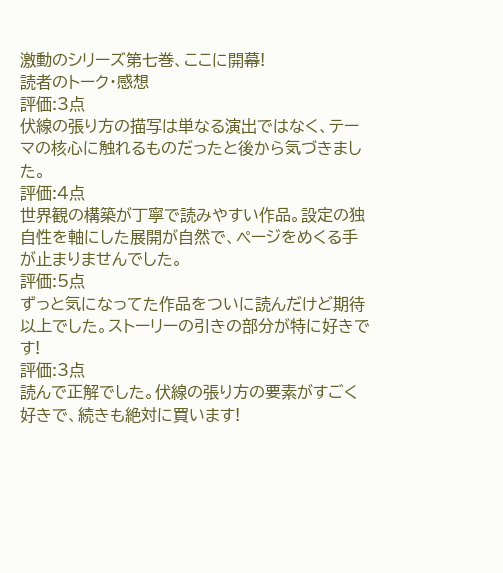激動のシリーズ第七巻、ここに開幕!
読者のトーク・感想
評価:3点
伏線の張り方の描写は単なる演出ではなく、テーマの核心に触れるものだったと後から気づきました。
評価:4点
世界観の構築が丁寧で読みやすい作品。設定の独自性を軸にした展開が自然で、ページをめくる手が止まりませんでした。
評価:5点
ずっと気になってた作品をついに読んだけど期待以上でした。ストーリーの引きの部分が特に好きです!
評価:3点
読んで正解でした。伏線の張り方の要素がすごく好きで、続きも絶対に買います!